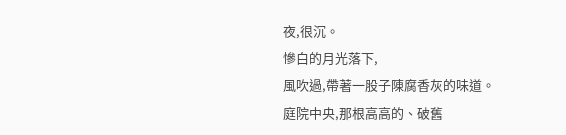夜,很沉。
慘白的月光落下,
風吹過,帶著一股子陳腐香灰的味道。
庭院中央,那根高高的、破舊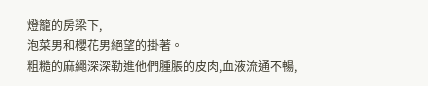燈籠的房梁下,
泡菜男和櫻花男絕望的掛著。
粗糙的麻繩深深勒進他們腫脹的皮肉,血液流通不暢,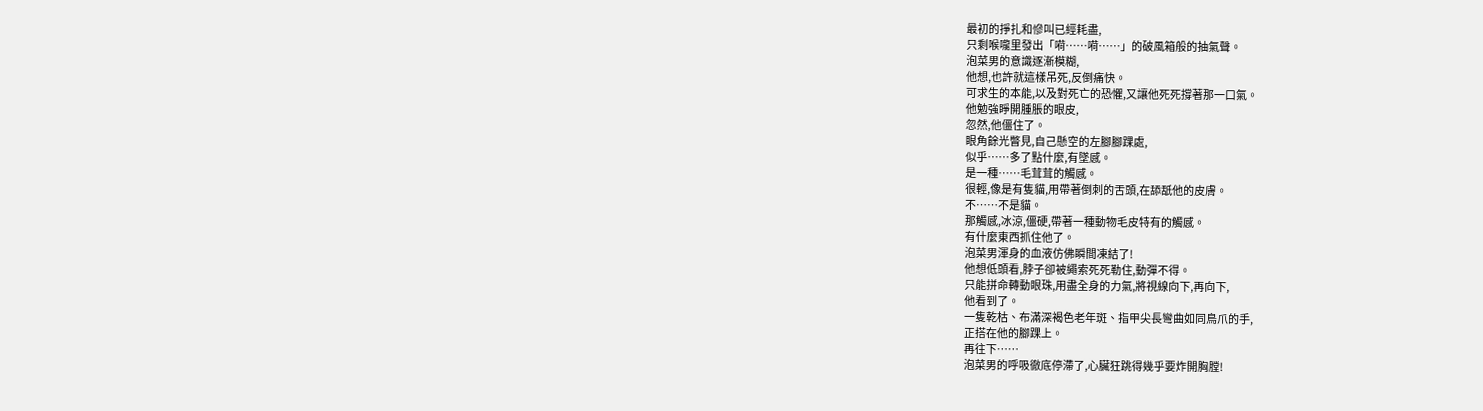最初的掙扎和慘叫已經耗盡,
只剩喉嚨里發出「嗬……嗬……」的破風箱般的抽氣聲。
泡菜男的意識逐漸模糊,
他想,也許就這樣吊死,反倒痛快。
可求生的本能,以及對死亡的恐懼,又讓他死死撐著那一口氣。
他勉強睜開腫脹的眼皮,
忽然,他僵住了。
眼角餘光瞥見,自己懸空的左腳腳踝處,
似乎……多了點什麼,有墜感。
是一種……毛茸茸的觸感。
很輕,像是有隻貓,用帶著倒刺的舌頭,在舔舐他的皮膚。
不……不是貓。
那觸感,冰涼,僵硬,帶著一種動物毛皮特有的觸感。
有什麼東西抓住他了。
泡菜男渾身的血液仿佛瞬間凍結了!
他想低頭看,脖子卻被繩索死死勒住,動彈不得。
只能拼命轉動眼珠,用盡全身的力氣,將視線向下,再向下,
他看到了。
一隻乾枯、布滿深褐色老年斑、指甲尖長彎曲如同鳥爪的手,
正搭在他的腳踝上。
再往下……
泡菜男的呼吸徹底停滯了,心臟狂跳得幾乎要炸開胸膛!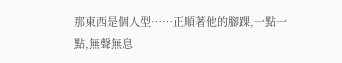那東西是個人型……正順著他的腳踝,一點一點,無聲無息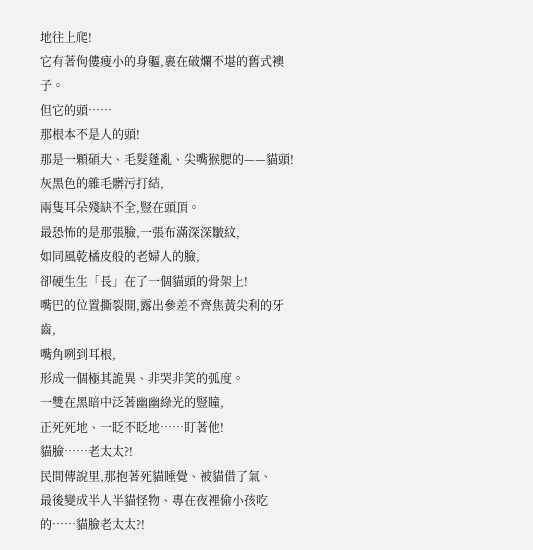地往上爬!
它有著佝僂瘦小的身軀,裹在破爛不堪的舊式襖子。
但它的頭……
那根本不是人的頭!
那是一顆碩大、毛髮蓬亂、尖嘴猴腮的——貓頭!
灰黑色的雜毛髒污打結,
兩隻耳朵殘缺不全,豎在頭頂。
最恐怖的是那張臉,一張布滿深深皺紋,
如同風乾橘皮般的老婦人的臉,
卻硬生生「長」在了一個貓頭的骨架上!
嘴巴的位置撕裂開,露出參差不齊焦黃尖利的牙齒,
嘴角咧到耳根,
形成一個極其詭異、非哭非笑的弧度。
一雙在黑暗中泛著幽幽綠光的豎瞳,
正死死地、一眨不眨地……盯著他!
貓臉……老太太?!
民間傳說里,那抱著死貓睡覺、被貓借了氣、
最後變成半人半貓怪物、專在夜裡偷小孩吃的……貓臉老太太?!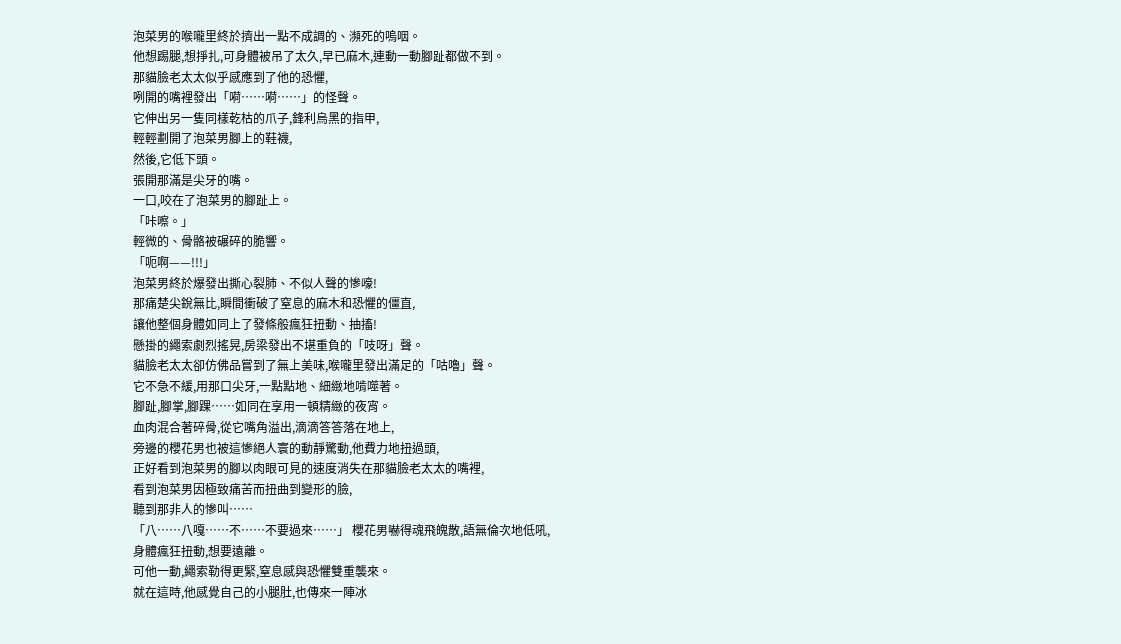泡菜男的喉嚨里終於擠出一點不成調的、瀕死的嗚咽。
他想踢腿,想掙扎,可身體被吊了太久,早已麻木,連動一動腳趾都做不到。
那貓臉老太太似乎感應到了他的恐懼,
咧開的嘴裡發出「嗬……嗬……」的怪聲。
它伸出另一隻同樣乾枯的爪子,鋒利烏黑的指甲,
輕輕劃開了泡菜男腳上的鞋襪,
然後,它低下頭。
張開那滿是尖牙的嘴。
一口,咬在了泡菜男的腳趾上。
「咔嚓。」
輕微的、骨骼被碾碎的脆響。
「呃啊——!!!」
泡菜男終於爆發出撕心裂肺、不似人聲的慘嚎!
那痛楚尖銳無比,瞬間衝破了窒息的麻木和恐懼的僵直,
讓他整個身體如同上了發條般瘋狂扭動、抽搐!
懸掛的繩索劇烈搖晃,房梁發出不堪重負的「吱呀」聲。
貓臉老太太卻仿佛品嘗到了無上美味,喉嚨里發出滿足的「咕嚕」聲。
它不急不緩,用那口尖牙,一點點地、細緻地啃噬著。
腳趾,腳掌,腳踝……如同在享用一頓精緻的夜宵。
血肉混合著碎骨,從它嘴角溢出,滴滴答答落在地上,
旁邊的櫻花男也被這慘絕人寰的動靜驚動,他費力地扭過頭,
正好看到泡菜男的腳以肉眼可見的速度消失在那貓臉老太太的嘴裡,
看到泡菜男因極致痛苦而扭曲到變形的臉,
聽到那非人的慘叫……
「八……八嘎……不……不要過來……」 櫻花男嚇得魂飛魄散,語無倫次地低吼,
身體瘋狂扭動,想要遠離。
可他一動,繩索勒得更緊,窒息感與恐懼雙重襲來。
就在這時,他感覺自己的小腿肚,也傳來一陣冰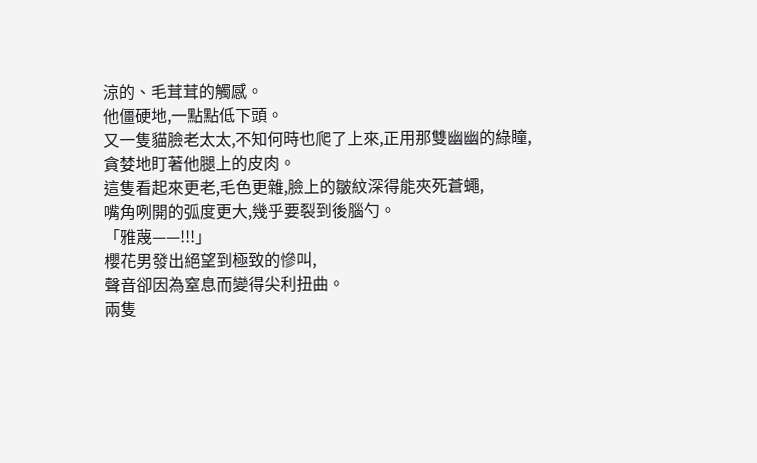涼的、毛茸茸的觸感。
他僵硬地,一點點低下頭。
又一隻貓臉老太太,不知何時也爬了上來,正用那雙幽幽的綠瞳,
貪婪地盯著他腿上的皮肉。
這隻看起來更老,毛色更雜,臉上的皺紋深得能夾死蒼蠅,
嘴角咧開的弧度更大,幾乎要裂到後腦勺。
「雅蔑——!!!」
櫻花男發出絕望到極致的慘叫,
聲音卻因為窒息而變得尖利扭曲。
兩隻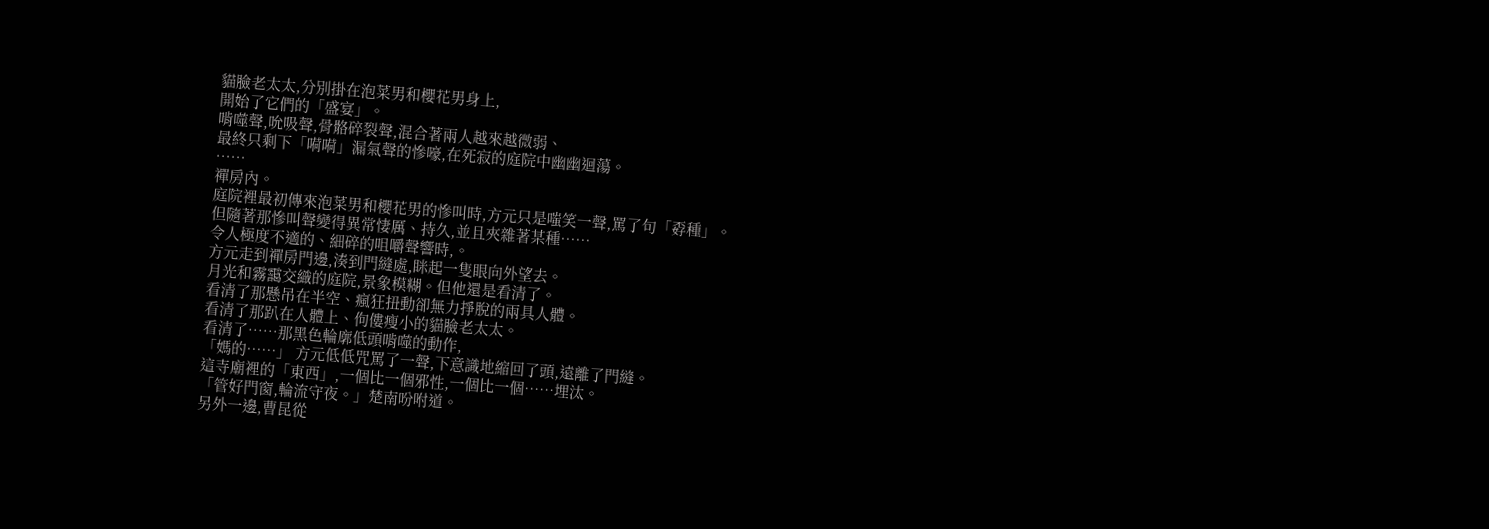貓臉老太太,分別掛在泡菜男和櫻花男身上,
開始了它們的「盛宴」。
啃噬聲,吮吸聲,骨骼碎裂聲,混合著兩人越來越微弱、
最終只剩下「嗬嗬」漏氣聲的慘嚎,在死寂的庭院中幽幽迴蕩。
……
禪房內。
庭院裡最初傳來泡菜男和櫻花男的慘叫時,方元只是嗤笑一聲,罵了句「孬種」。
但隨著那慘叫聲變得異常悽厲、持久,並且夾雜著某種……
令人極度不適的、細碎的咀嚼聲響時,。
方元走到禪房門邊,湊到門縫處,眯起一隻眼向外望去。
月光和霧靄交織的庭院,景象模糊。但他還是看清了。
看清了那懸吊在半空、瘋狂扭動卻無力掙脫的兩具人體。
看清了那趴在人體上、佝僂瘦小的貓臉老太太。
看清了……那黑色輪廓低頭啃噬的動作,
「媽的……」 方元低低咒罵了一聲,下意識地縮回了頭,遠離了門縫。
這寺廟裡的「東西」,一個比一個邪性,一個比一個……埋汰。
「管好門窗,輪流守夜。」楚南吩咐道。
另外一邊,曹昆從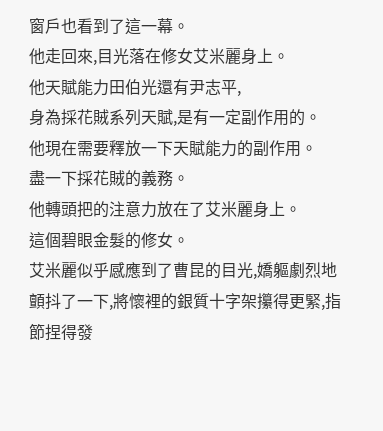窗戶也看到了這一幕。
他走回來,目光落在修女艾米麗身上。
他天賦能力田伯光還有尹志平,
身為採花賊系列天賦,是有一定副作用的。
他現在需要釋放一下天賦能力的副作用。
盡一下採花賊的義務。
他轉頭把的注意力放在了艾米麗身上。
這個碧眼金髮的修女。
艾米麗似乎感應到了曹昆的目光,嬌軀劇烈地顫抖了一下,將懷裡的銀質十字架攥得更緊,指節捏得發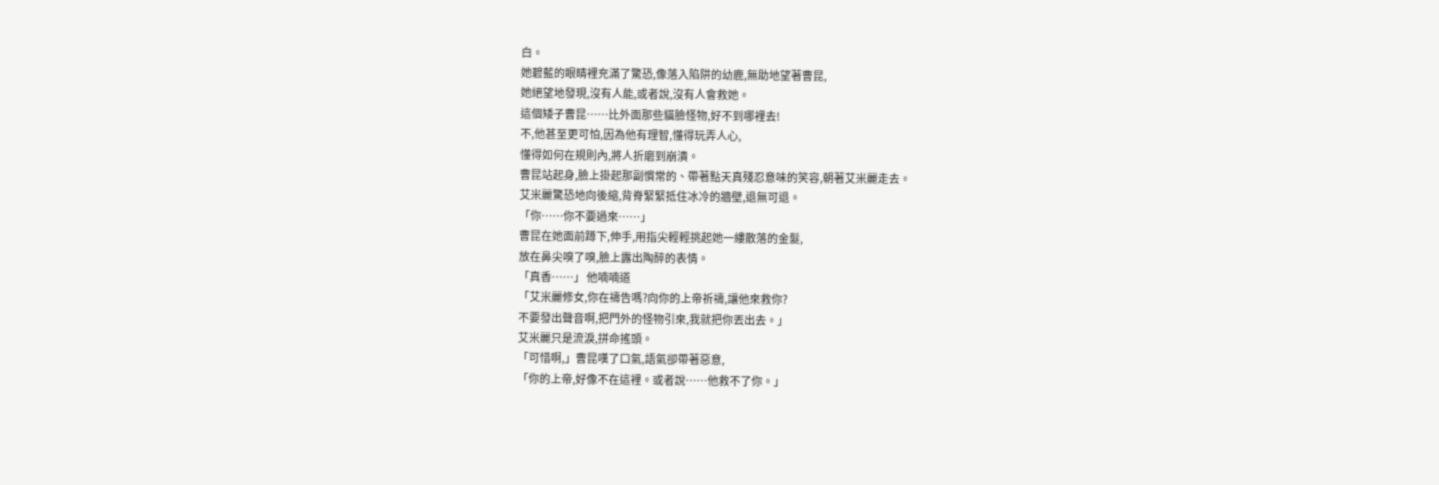白。
她碧藍的眼睛裡充滿了驚恐,像落入陷阱的幼鹿,無助地望著曹昆,
她絕望地發現,沒有人能,或者說,沒有人會救她。
這個矮子曹昆……比外面那些貓臉怪物,好不到哪裡去!
不,他甚至更可怕,因為他有理智,懂得玩弄人心,
懂得如何在規則內,將人折磨到崩潰。
曹昆站起身,臉上掛起那副慣常的、帶著點天真殘忍意味的笑容,朝著艾米麗走去。
艾米麗驚恐地向後縮,背脊緊緊抵住冰冷的牆壁,退無可退。
「你……你不要過來……」
曹昆在她面前蹲下,伸手,用指尖輕輕挑起她一縷散落的金髮,
放在鼻尖嗅了嗅,臉上露出陶醉的表情。
「真香……」 他喃喃道
「艾米麗修女,你在禱告嗎?向你的上帝祈禱,讓他來救你?
不要發出聲音啊,把門外的怪物引來,我就把你丟出去。」
艾米麗只是流淚,拼命搖頭。
「可惜啊,」曹昆嘆了口氣,語氣卻帶著惡意,
「你的上帝,好像不在這裡。或者說……他救不了你。」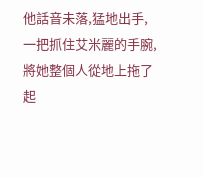他話音未落,猛地出手,一把抓住艾米麗的手腕,將她整個人從地上拖了起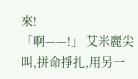來!
「啊——!」 艾米麗尖叫,拼命掙扎,用另一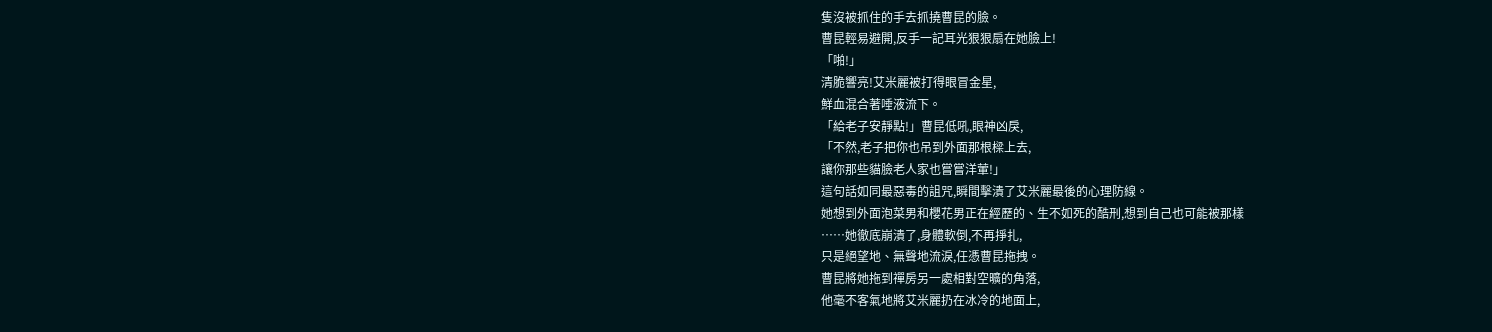隻沒被抓住的手去抓撓曹昆的臉。
曹昆輕易避開,反手一記耳光狠狠扇在她臉上!
「啪!」
清脆響亮!艾米麗被打得眼冒金星,
鮮血混合著唾液流下。
「給老子安靜點!」曹昆低吼,眼神凶戾,
「不然,老子把你也吊到外面那根樑上去,
讓你那些貓臉老人家也嘗嘗洋葷!」
這句話如同最惡毒的詛咒,瞬間擊潰了艾米麗最後的心理防線。
她想到外面泡菜男和櫻花男正在經歷的、生不如死的酷刑,想到自己也可能被那樣
……她徹底崩潰了,身體軟倒,不再掙扎,
只是絕望地、無聲地流淚,任憑曹昆拖拽。
曹昆將她拖到禪房另一處相對空曠的角落,
他毫不客氣地將艾米麗扔在冰冷的地面上,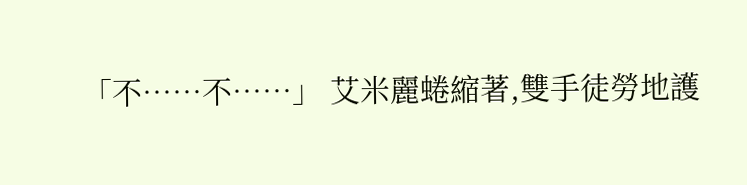「不……不……」 艾米麗蜷縮著,雙手徒勞地護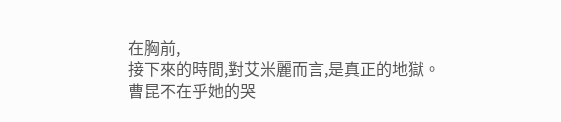在胸前,
接下來的時間,對艾米麗而言,是真正的地獄。
曹昆不在乎她的哭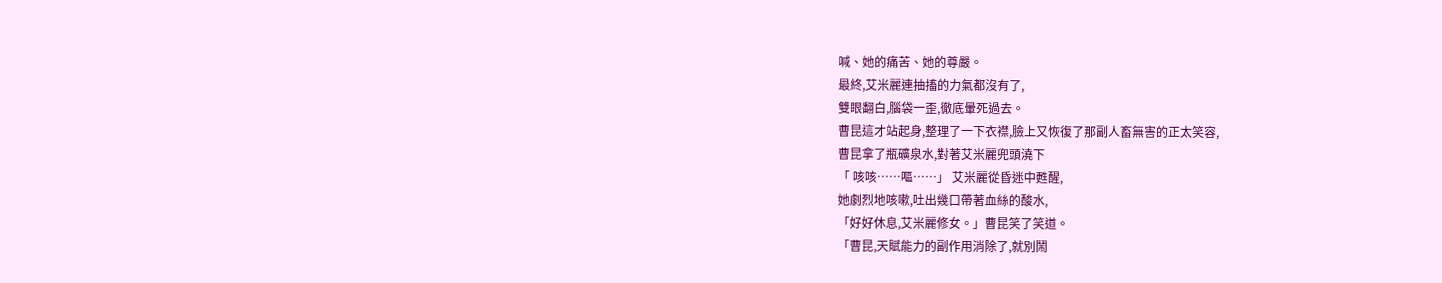喊、她的痛苦、她的尊嚴。
最終,艾米麗連抽搐的力氣都沒有了,
雙眼翻白,腦袋一歪,徹底暈死過去。
曹昆這才站起身,整理了一下衣襟,臉上又恢復了那副人畜無害的正太笑容,
曹昆拿了瓶礦泉水,對著艾米麗兜頭澆下
「 咳咳……嘔……」 艾米麗從昏迷中甦醒,
她劇烈地咳嗽,吐出幾口帶著血絲的酸水,
「好好休息,艾米麗修女。」曹昆笑了笑道。
「曹昆,天賦能力的副作用消除了,就別鬧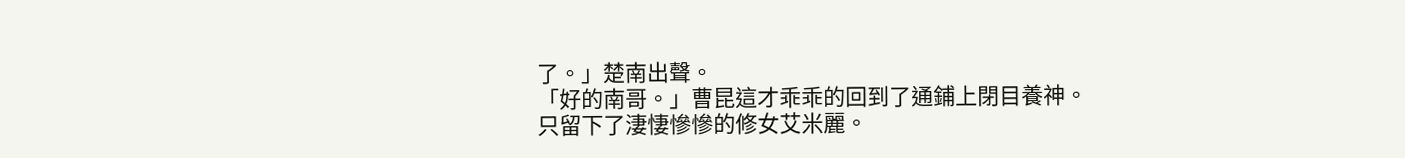了。」楚南出聲。
「好的南哥。」曹昆這才乖乖的回到了通鋪上閉目養神。
只留下了淒悽慘慘的修女艾米麗。